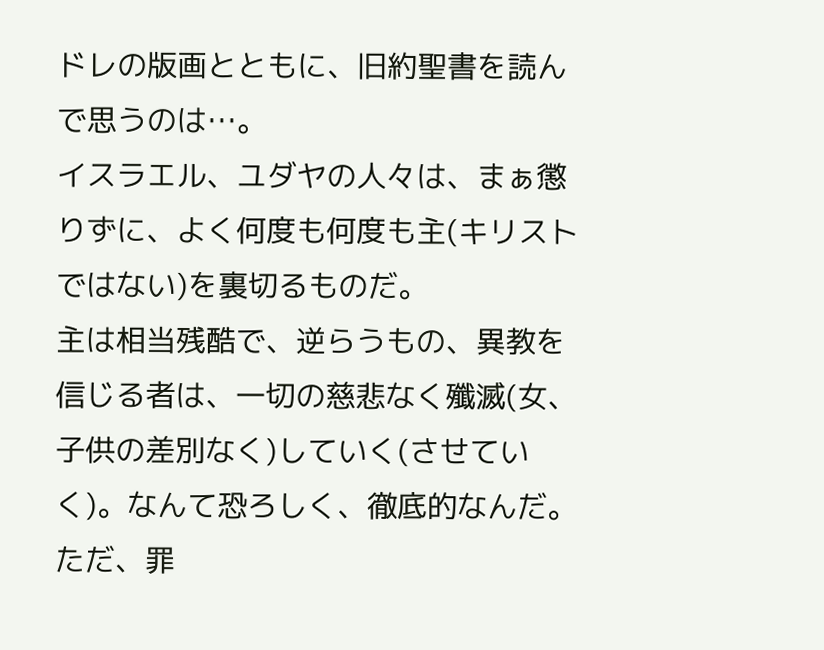ドレの版画とともに、旧約聖書を読んで思うのは…。
イスラエル、ユダヤの人々は、まぁ懲りずに、よく何度も何度も主(キリストではない)を裏切るものだ。
主は相当残酷で、逆らうもの、異教を信じる者は、一切の慈悲なく殲滅(女、子供の差別なく)していく(させていく)。なんて恐ろしく、徹底的なんだ。
ただ、罪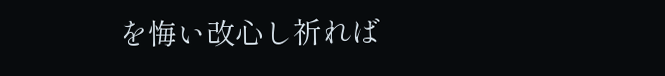を悔い改心し祈れば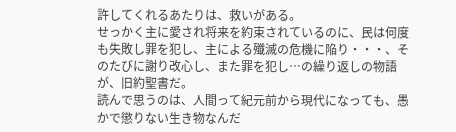許してくれるあたりは、救いがある。
せっかく主に愛され将来を約束されているのに、民は何度も失敗し罪を犯し、主による殲滅の危機に陥り・・・、そのたびに謝り改心し、また罪を犯し…の繰り返しの物語が、旧約聖書だ。
読んで思うのは、人間って紀元前から現代になっても、愚かで懲りない生き物なんだ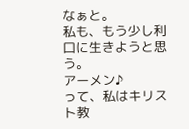なぁと。
私も、もう少し利口に生きようと思う。
アーメン♪
って、私はキリスト教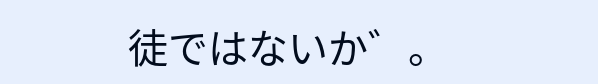徒ではないか゛。